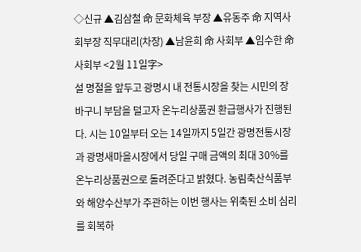◇신규 ▲김삼철 命 문화체육 부장 ▲유동주 命 지역사회부장 직무대리(차장) ▲남윤희 命 사회부 ▲임수한 命 사회부 <2월 11일字>
설 명절을 앞두고 광명시 내 전통시장을 찾는 시민의 장바구니 부담을 덜고자 온누리상품권 환급행사가 진행된다. 시는 10일부터 오는 14일까지 5일간 광명전통시장과 광명새마을시장에서 당일 구매 금액의 최대 30%를 온누리상품권으로 돌려준다고 밝혔다. 농림축산식품부와 해양수산부가 주관하는 이번 행사는 위축된 소비 심리를 회복하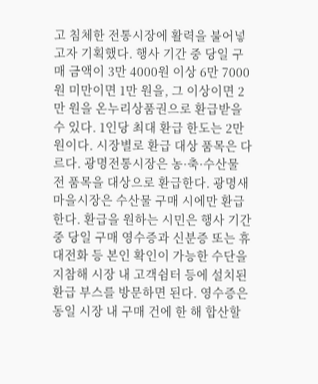고 침체한 전통시장에 활력을 불어넣고자 기획했다. 행사 기간 중 당일 구매 금액이 3만 4000원 이상 6만 7000원 미만이면 1만 원을, 그 이상이면 2만 원을 온누리상품권으로 환급받을 수 있다. 1인당 최대 환급 한도는 2만 원이다. 시장별로 환급 대상 품목은 다르다. 광명전통시장은 농·축·수산물 전 품목을 대상으로 환급한다. 광명새마을시장은 수산물 구매 시에만 환급한다. 환급을 원하는 시민은 행사 기간 중 당일 구매 영수증과 신분증 또는 휴대전화 등 본인 확인이 가능한 수단을 지참해 시장 내 고객쉼터 등에 설치된 환급 부스를 방문하면 된다. 영수증은 동일 시장 내 구매 건에 한 해 합산할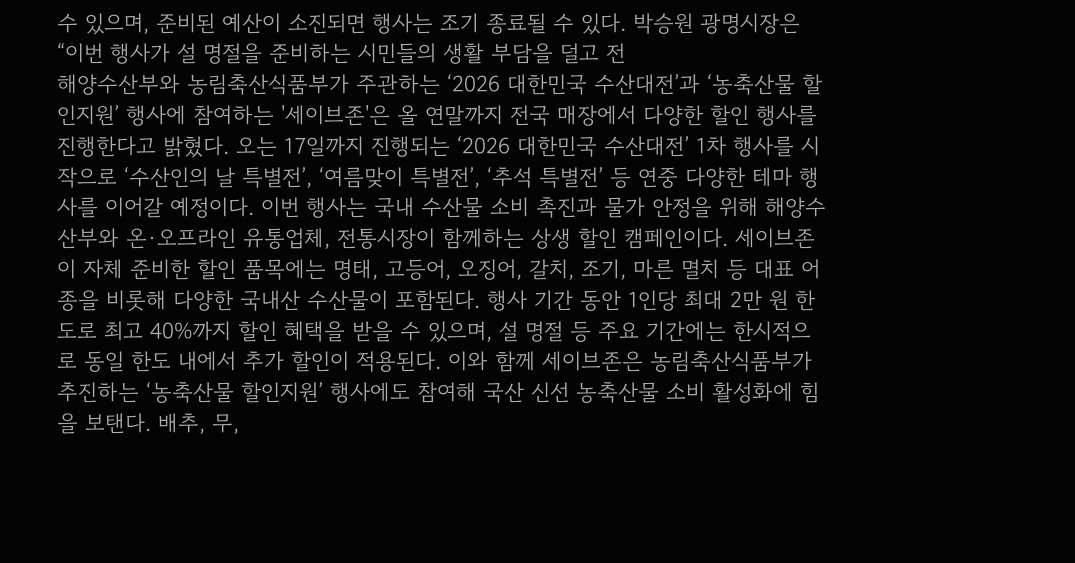수 있으며, 준비된 예산이 소진되면 행사는 조기 종료될 수 있다. 박승원 광명시장은 “이번 행사가 설 명절을 준비하는 시민들의 생활 부담을 덜고 전
해양수산부와 농림축산식품부가 주관하는 ‘2026 대한민국 수산대전’과 ‘농축산물 할인지원’ 행사에 참여하는 '세이브존'은 올 연말까지 전국 매장에서 다양한 할인 행사를 진행한다고 밝혔다. 오는 17일까지 진행되는 ‘2026 대한민국 수산대전’ 1차 행사를 시작으로 ‘수산인의 날 특별전’, ‘여름맞이 특별전’, ‘추석 특별전’ 등 연중 다양한 테마 행사를 이어갈 예정이다. 이번 행사는 국내 수산물 소비 촉진과 물가 안정을 위해 해양수산부와 온·오프라인 유통업체, 전통시장이 함께하는 상생 할인 캠페인이다. 세이브존이 자체 준비한 할인 품목에는 명태, 고등어, 오징어, 갈치, 조기, 마른 멸치 등 대표 어종을 비롯해 다양한 국내산 수산물이 포함된다. 행사 기간 동안 1인당 최대 2만 원 한도로 최고 40%까지 할인 혜택을 받을 수 있으며, 설 명절 등 주요 기간에는 한시적으로 동일 한도 내에서 추가 할인이 적용된다. 이와 함께 세이브존은 농림축산식품부가 추진하는 ‘농축산물 할인지원’ 행사에도 참여해 국산 신선 농축산물 소비 활성화에 힘을 보탠다. 배추, 무,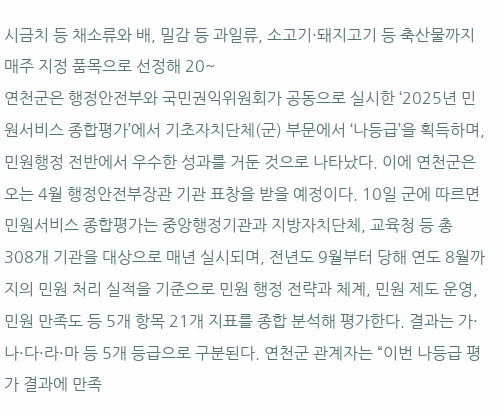시금치 등 채소류와 배, 밀감 등 과일류, 소고기·돼지고기 등 축산물까지 매주 지정 품목으로 선정해 20~
연천군은 행정안전부와 국민권익위원회가 공동으로 실시한 ‘2025년 민원서비스 종합평가’에서 기초자치단체(군) 부문에서 ‘나등급’을 획득하며, 민원행정 전반에서 우수한 성과를 거둔 것으로 나타났다. 이에 연천군은 오는 4월 행정안전부장관 기관 표창을 받을 예정이다. 10일 군에 따르면 민원서비스 종합평가는 중앙행정기관과 지방자치단체, 교육청 등 총 308개 기관을 대상으로 매년 실시되며, 전년도 9월부터 당해 연도 8월까지의 민원 처리 실적을 기준으로 민원 행정 전략과 체계, 민원 제도 운영, 민원 만족도 등 5개 항목 21개 지표를 종합 분석해 평가한다. 결과는 가·나·다·라·마 등 5개 등급으로 구분된다. 연천군 관계자는 “이번 나등급 평가 결과에 만족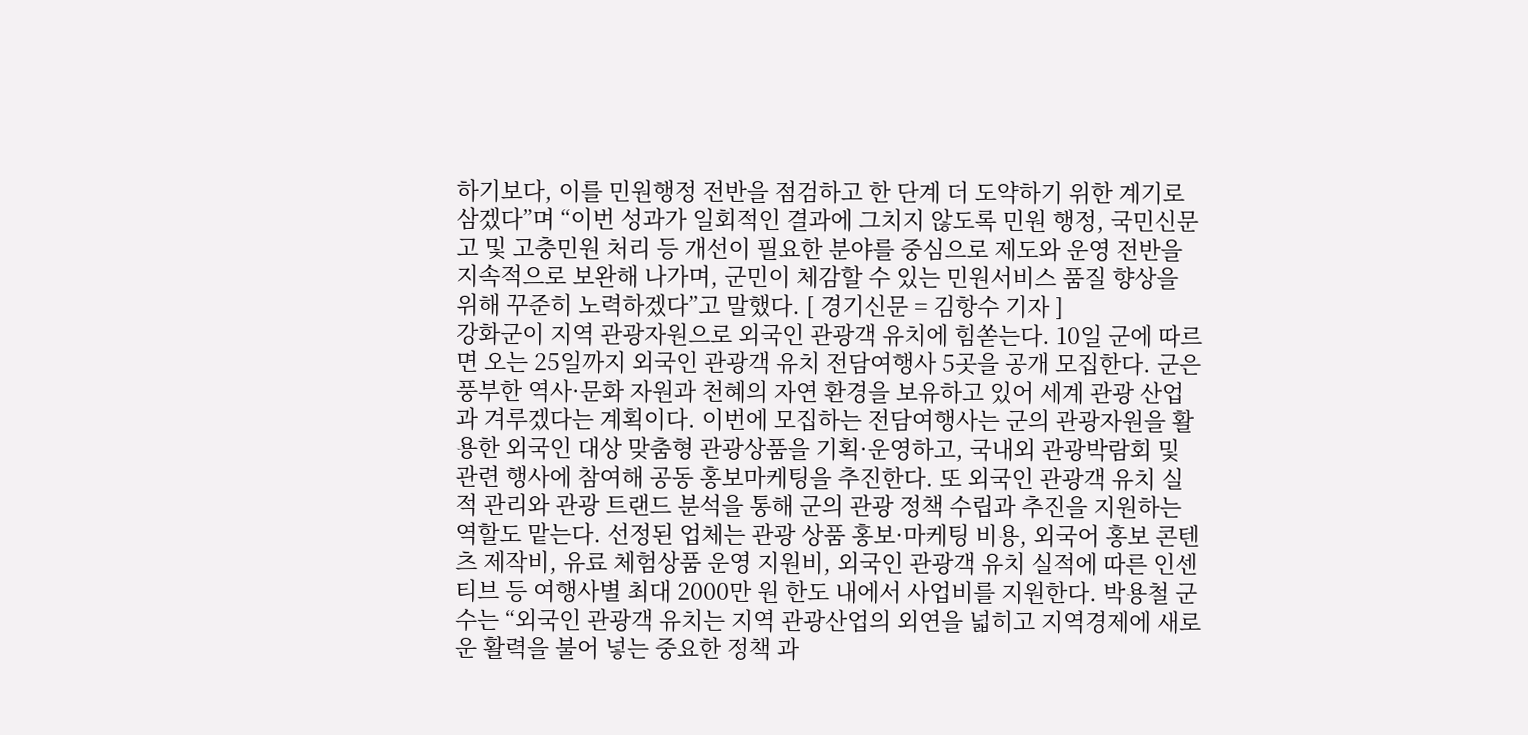하기보다, 이를 민원행정 전반을 점검하고 한 단계 더 도약하기 위한 계기로 삼겠다”며 “이번 성과가 일회적인 결과에 그치지 않도록 민원 행정, 국민신문고 및 고충민원 처리 등 개선이 필요한 분야를 중심으로 제도와 운영 전반을 지속적으로 보완해 나가며, 군민이 체감할 수 있는 민원서비스 품질 향상을 위해 꾸준히 노력하겠다”고 말했다. [ 경기신문 = 김항수 기자 ]
강화군이 지역 관광자원으로 외국인 관광객 유치에 힘쏟는다. 10일 군에 따르면 오는 25일까지 외국인 관광객 유치 전담여행사 5곳을 공개 모집한다. 군은 풍부한 역사·문화 자원과 천혜의 자연 환경을 보유하고 있어 세계 관광 산업과 겨루겠다는 계획이다. 이번에 모집하는 전담여행사는 군의 관광자원을 활용한 외국인 대상 맞춤형 관광상품을 기획·운영하고, 국내외 관광박람회 및 관련 행사에 참여해 공동 홍보마케팅을 추진한다. 또 외국인 관광객 유치 실적 관리와 관광 트랜드 분석을 통해 군의 관광 정책 수립과 추진을 지원하는 역할도 맡는다. 선정된 업체는 관광 상품 홍보·마케팅 비용, 외국어 홍보 콘텐츠 제작비, 유료 체험상품 운영 지원비, 외국인 관광객 유치 실적에 따른 인센티브 등 여행사별 최대 2000만 원 한도 내에서 사업비를 지원한다. 박용철 군수는 “외국인 관광객 유치는 지역 관광산업의 외연을 넓히고 지역경제에 새로운 활력을 불어 넣는 중요한 정책 과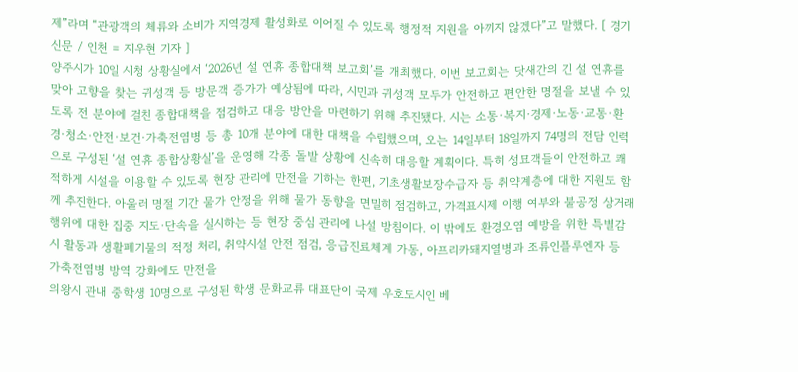제”라며 “관광객의 체류와 소비가 지역경제 활성화로 이어질 수 있도록 행정적 지원을 아끼지 않겠다”고 말했다. [ 경기신문 / 인천 = 지우현 기자 ]
양주시가 10일 시청 상황실에서 ‘2026년 설 연휴 종합대책 보고회’를 개최했다. 이번 보고회는 닷새간의 긴 설 연휴를 맞아 고향을 찾는 귀성객 등 방문객 증가가 예상됨에 따라, 시민과 귀성객 모두가 안전하고 편안한 명절을 보낼 수 있도록 전 분야에 걸친 종합대책을 점검하고 대응 방안을 마련하기 위해 추진됐다. 시는 소통·복지·경제·노동·교통·환경·청소·안전·보건·가축전염병 등 총 10개 분야에 대한 대책을 수립했으며, 오는 14일부터 18일까지 74명의 전담 인력으로 구성된 ‘설 연휴 종합상황실’을 운영해 각종 돌발 상황에 신속히 대응할 계획이다. 특히 성묘객들이 안전하고 쾌적하게 시설을 이용할 수 있도록 현장 관리에 만전을 기하는 한편, 기초생활보장수급자 등 취약계층에 대한 지원도 함께 추진한다. 아울러 명절 기간 물가 안정을 위해 물가 동향을 면밀히 점검하고, 가격표시제 이행 여부와 불공정 상거래 행위에 대한 집중 지도·단속을 실시하는 등 현장 중심 관리에 나설 방침이다. 이 밖에도 환경오염 예방을 위한 특별감시 활동과 생활폐기물의 적정 처리, 취약시설 안전 점검, 응급진료체계 가동, 아프리카돼지열병과 조류인플루엔자 등 가축전염병 방역 강화에도 만전을
의왕시 관내 중학생 10명으로 구성된 학생 문화교류 대표단이 국제 우호도시인 베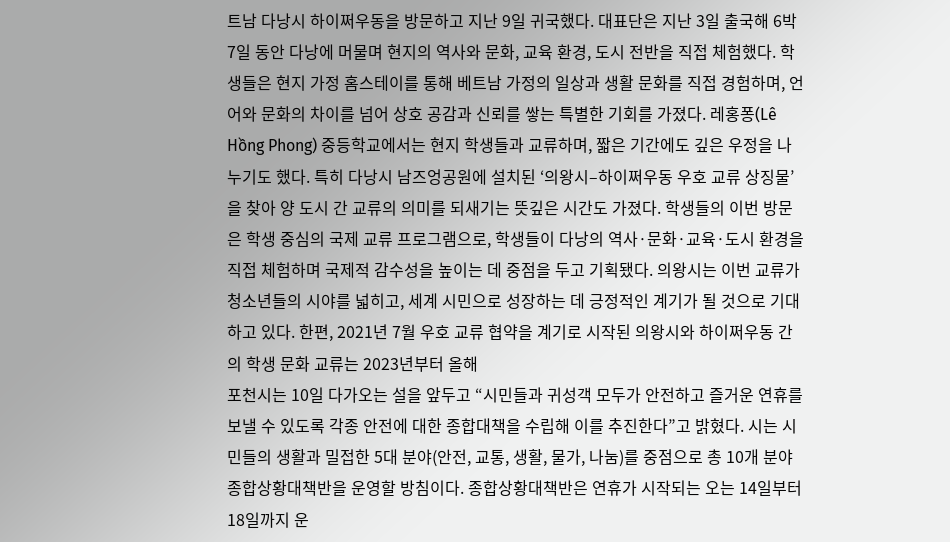트남 다낭시 하이쩌우동을 방문하고 지난 9일 귀국했다. 대표단은 지난 3일 출국해 6박 7일 동안 다낭에 머물며 현지의 역사와 문화, 교육 환경, 도시 전반을 직접 체험했다. 학생들은 현지 가정 홈스테이를 통해 베트남 가정의 일상과 생활 문화를 직접 경험하며, 언어와 문화의 차이를 넘어 상호 공감과 신뢰를 쌓는 특별한 기회를 가졌다. 레홍퐁(Lê Hồng Phong) 중등학교에서는 현지 학생들과 교류하며, 짧은 기간에도 깊은 우정을 나누기도 했다. 특히 다낭시 남즈엉공원에 설치된 ‘의왕시–하이쩌우동 우호 교류 상징물’을 찾아 양 도시 간 교류의 의미를 되새기는 뜻깊은 시간도 가졌다. 학생들의 이번 방문은 학생 중심의 국제 교류 프로그램으로, 학생들이 다낭의 역사·문화·교육·도시 환경을 직접 체험하며 국제적 감수성을 높이는 데 중점을 두고 기획됐다. 의왕시는 이번 교류가 청소년들의 시야를 넓히고, 세계 시민으로 성장하는 데 긍정적인 계기가 될 것으로 기대하고 있다. 한편, 2021년 7월 우호 교류 협약을 계기로 시작된 의왕시와 하이쩌우동 간의 학생 문화 교류는 2023년부터 올해
포천시는 10일 다가오는 설을 앞두고 “시민들과 귀성객 모두가 안전하고 즐거운 연휴를 보낼 수 있도록 각종 안전에 대한 종합대책을 수립해 이를 추진한다”고 밝혔다. 시는 시민들의 생활과 밀접한 5대 분야(안전, 교통, 생활, 물가, 나눔)를 중점으로 총 10개 분야 종합상황대책반을 운영할 방침이다. 종합상황대책반은 연휴가 시작되는 오는 14일부터 18일까지 운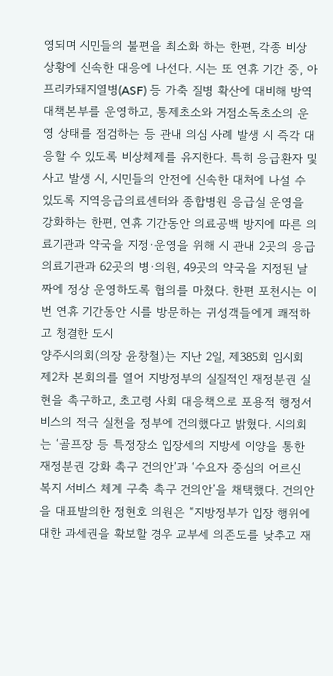영되며 시민들의 불편을 최소화 하는 한편, 각종 비상 상황에 신속한 대응에 나선다. 시는 또 연휴 기간 중, 아프리카돼지열병(ASF) 등 가축 질병 확산에 대비해 방역대책본부를 운영하고, 통제초소와 거점소독초소의 운영 상태를 점검하는 등 관내 의심 사례 발생 시 즉각 대응할 수 있도록 비상체제를 유지한다. 특히 응급환자 및 사고 발생 시, 시민들의 안전에 신속한 대처에 나설 수 있도록 지역응급의료센터와 종합병원 응급실 운영을 강화하는 한편, 연휴 기간동안 의료공백 방지에 따른 의료기관과 약국을 지정·운영을 위해 시 관내 2곳의 응급의료기관과 62곳의 병·의원, 49곳의 약국을 지정된 날짜에 정상 운영하도록 협의를 마쳤다. 한편 포천시는 이번 연휴 기간동안 시를 방문하는 귀성객들에게 쾌적하고 청결한 도시
양주시의회(의장 윤창철)는 지난 2일, 제385회 임시회 제2차 본회의를 열어 지방정부의 실질적인 재정분권 실현을 촉구하고, 초고령 사회 대응책으로 포용적 행정서비스의 적극 실천을 정부에 건의했다고 밝혔다. 시의회는 ‘골프장 등 특정장소 입장세의 지방세 이양을 통한 재정분권 강화 촉구 건의안’과 ‘수요자 중심의 어르신 복지 서비스 체계 구축 촉구 건의안’을 채택했다. 건의안을 대표발의한 정현호 의원은 “지방정부가 입장 행위에 대한 과세권을 확보할 경우 교부세 의존도를 낮추고 재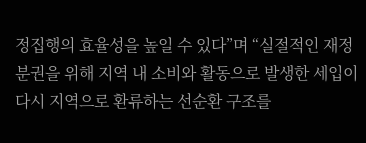정집행의 효율성을 높일 수 있다”며 “실절적인 재정분권을 위해 지역 내 소비와 활동으로 발생한 세입이 다시 지역으로 환류하는 선순환 구조를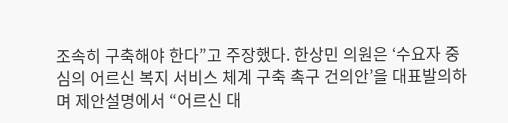조속히 구축해야 한다”고 주장했다. 한상민 의원은 ‘수요자 중심의 어르신 복지 서비스 체계 구축 촉구 건의안’을 대표발의하며 제안설명에서 “어르신 대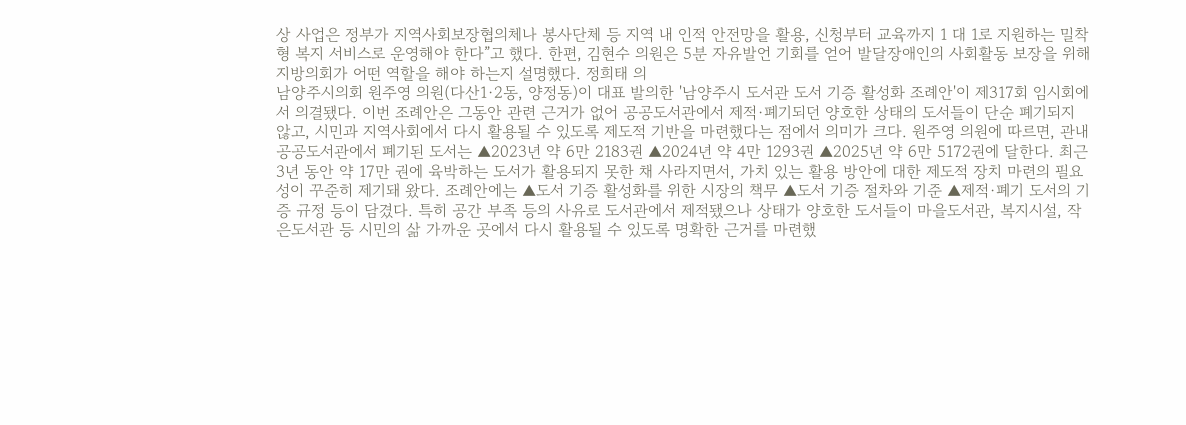상 사업은 정부가 지역사회보장협의체나 봉사단체 등 지역 내 인적 안전망을 활용, 신청부터 교육까지 1 대 1로 지원하는 밀착형 복지 서비스로 운영해야 한다”고 했다. 한편, 김현수 의원은 5분 자유발언 기회를 얻어 발달장애인의 사회활동 보장을 위해 지방의회가 어떤 역할을 해야 하는지 설명했다. 정희태 의
남양주시의회 원주영 의원(다산1·2동, 양정동)이 대표 발의한 '남양주시 도서관 도서 기증 활성화 조례안'이 제317회 임시회에서 의결됐다. 이번 조례안은 그동안 관련 근거가 없어 공공도서관에서 제적·폐기되던 양호한 상태의 도서들이 단순 폐기되지 않고, 시민과 지역사회에서 다시 활용될 수 있도록 제도적 기반을 마련했다는 점에서 의미가 크다. 원주영 의원에 따르면, 관내 공공도서관에서 폐기된 도서는 ▲2023년 약 6만 2183권 ▲2024년 약 4만 1293권 ▲2025년 약 6만 5172권에 달한다. 최근 3년 동안 약 17만 권에 육박하는 도서가 활용되지 못한 채 사라지면서, 가치 있는 활용 방안에 대한 제도적 장치 마련의 필요성이 꾸준히 제기돼 왔다. 조례안에는 ▲도서 기증 활성화를 위한 시장의 책무 ▲도서 기증 절차와 기준 ▲제적·폐기 도서의 기증 규정 등이 담겼다. 특히 공간 부족 등의 사유로 도서관에서 제적됐으나 상태가 양호한 도서들이 마을도서관, 복지시설, 작은도서관 등 시민의 삶 가까운 곳에서 다시 활용될 수 있도록 명확한 근거를 마련했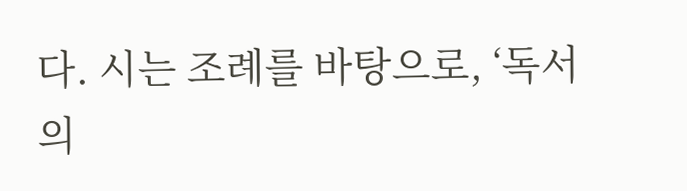다. 시는 조례를 바탕으로, ‘독서의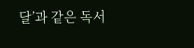달’과 같은 독서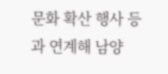문화 확산 행사 등과 연계해 남양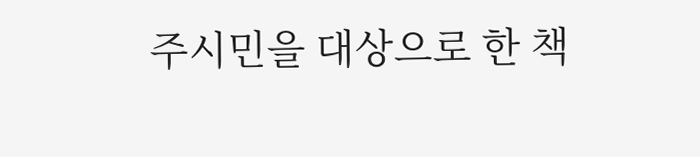주시민을 대상으로 한 책